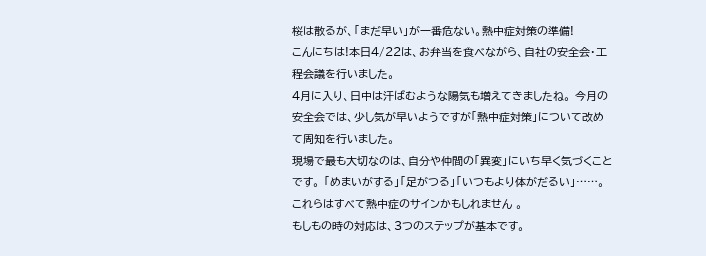桜は散るが、「まだ早い」が一番危ない。熱中症対策の準備!
こんにちは!本日4/22は、お弁当を食べながら、自社の安全会・工程会議を行いました。
4月に入り、日中は汗ばむような陽気も増えてきましたね。 今月の安全会では、少し気が早いようですが「熱中症対策」について改めて周知を行いました。
現場で最も大切なのは、自分や仲間の「異変」にいち早く気づくことです。 「めまいがする」「足がつる」「いつもより体がだるい」……。これらはすべて熱中症のサインかもしれません 。
もしもの時の対応は、3つのステップが基本です。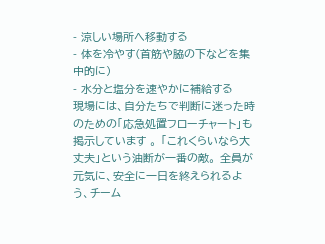- 涼しい場所へ移動する
- 体を冷やす(首筋や脇の下などを集中的に)
- 水分と塩分を速やかに補給する
現場には、自分たちで判断に迷った時のための「応急処置フローチャート」も掲示しています 。 「これくらいなら大丈夫」という油断が一番の敵。 全員が元気に、安全に一日を終えられるよう、チーム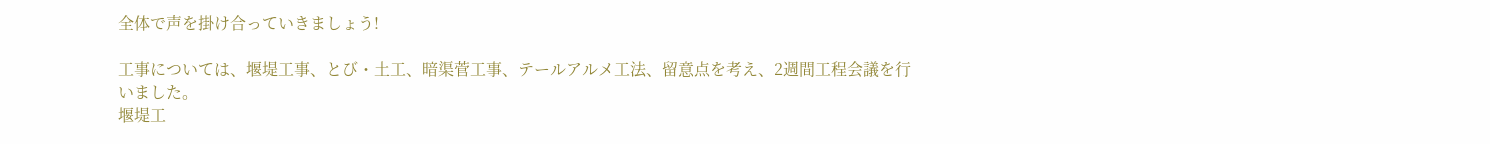全体で声を掛け合っていきましょう!

工事については、堰堤工事、とび・土工、暗渠菅工事、テールアルメ工法、留意点を考え、2週間工程会議を行いました。
堰堤工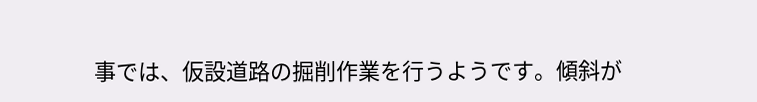事では、仮設道路の掘削作業を行うようです。傾斜が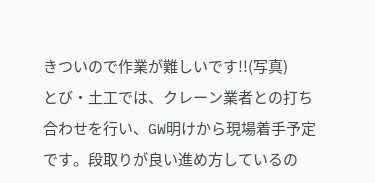きついので作業が難しいです!!(写真)
とび・土工では、クレーン業者との打ち合わせを行い、GW明けから現場着手予定です。段取りが良い進め方しているの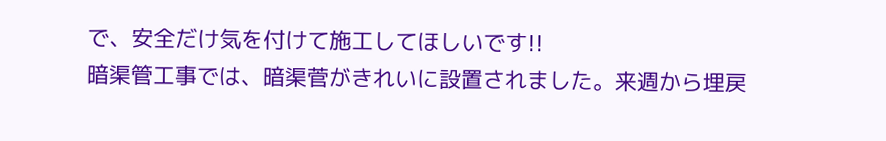で、安全だけ気を付けて施工してほしいです!!
暗渠管工事では、暗渠菅がきれいに設置されました。来週から埋戻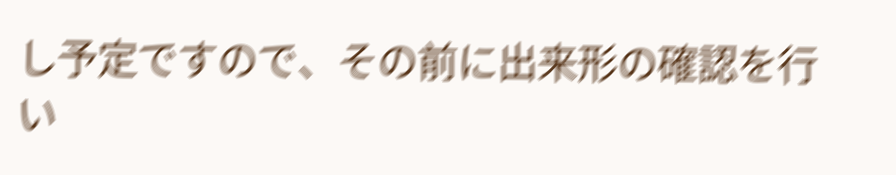し予定ですので、その前に出来形の確認を行い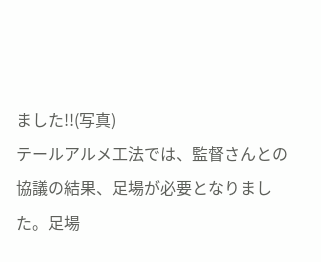ました!!(写真)
テールアルメ工法では、監督さんとの協議の結果、足場が必要となりました。足場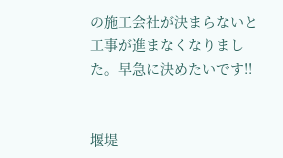の施工会社が決まらないと工事が進まなくなりました。早急に決めたいです!!


堰堤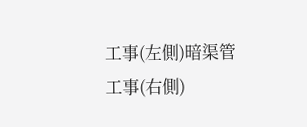工事(左側)暗渠管工事(右側)